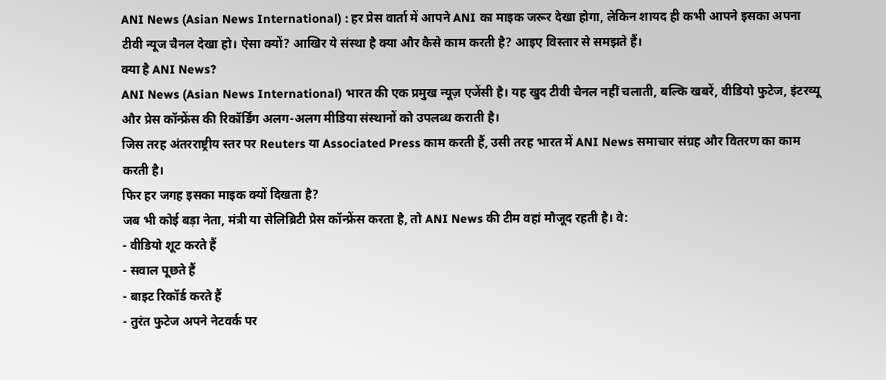ANI News (Asian News International) : हर प्रेस वार्ता में आपने ANI का माइक जरूर देखा होगा, लेकिन शायद ही कभी आपने इसका अपना टीवी न्यूज चैनल देखा हो। ऐसा क्यों? आखिर ये संस्था है क्या और कैसे काम करती है? आइए विस्तार से समझते हैं।
क्या है ANI News?
ANI News (Asian News International) भारत की एक प्रमुख न्यूज़ एजेंसी है। यह खुद टीवी चैनल नहीं चलाती, बल्कि खबरें, वीडियो फुटेज, इंटरव्यू और प्रेस कॉन्फ्रेंस की रिकॉर्डिंग अलग-अलग मीडिया संस्थानों को उपलब्ध कराती है।
जिस तरह अंतरराष्ट्रीय स्तर पर Reuters या Associated Press काम करती हैं, उसी तरह भारत में ANI News समाचार संग्रह और वितरण का काम करती है।
फिर हर जगह इसका माइक क्यों दिखता है?
जब भी कोई बड़ा नेता, मंत्री या सेलिब्रिटी प्रेस कॉन्फ्रेंस करता है, तो ANI News की टीम वहां मौजूद रहती है। वे:
- वीडियो शूट करते हैं
- सवाल पूछते हैं
- बाइट रिकॉर्ड करते हैं
- तुरंत फुटेज अपने नेटवर्क पर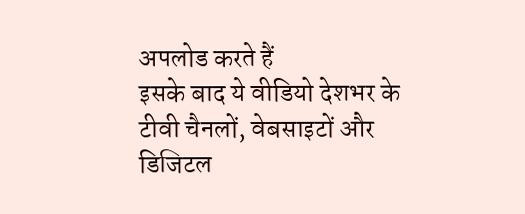अपलोड करते हैं
इसके बाद ये वीडियो देशभर के टीवी चैनलों, वेबसाइटों और डिजिटल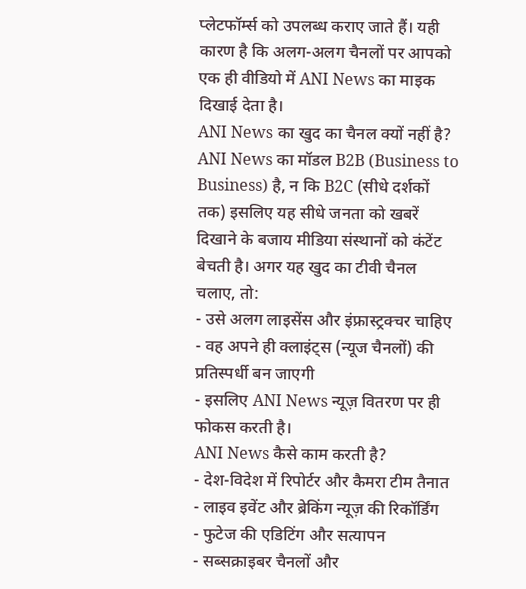प्लेटफॉर्म्स को उपलब्ध कराए जाते हैं। यही कारण है कि अलग-अलग चैनलों पर आपको एक ही वीडियो में ANI News का माइक दिखाई देता है।
ANI News का खुद का चैनल क्यों नहीं है?
ANI News का मॉडल B2B (Business to Business) है, न कि B2C (सीधे दर्शकों तक) इसलिए यह सीधे जनता को खबरें दिखाने के बजाय मीडिया संस्थानों को कंटेंट बेचती है। अगर यह खुद का टीवी चैनल चलाए, तो:
- उसे अलग लाइसेंस और इंफ्रास्ट्रक्चर चाहिए
- वह अपने ही क्लाइंट्स (न्यूज चैनलों) की प्रतिस्पर्धी बन जाएगी
- इसलिए ANI News न्यूज़ वितरण पर ही फोकस करती है।
ANI News कैसे काम करती है?
- देश-विदेश में रिपोर्टर और कैमरा टीम तैनात
- लाइव इवेंट और ब्रेकिंग न्यूज़ की रिकॉर्डिंग
- फुटेज की एडिटिंग और सत्यापन
- सब्सक्राइबर चैनलों और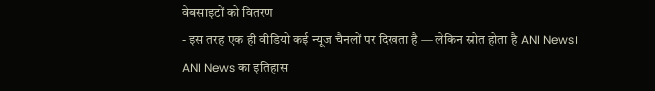वेबसाइटों को वितरण
- इस तरह एक ही वीडियो कई न्यूज चैनलों पर दिखता है — लेकिन स्रोत होता है ANI News।
ANI News का इतिहास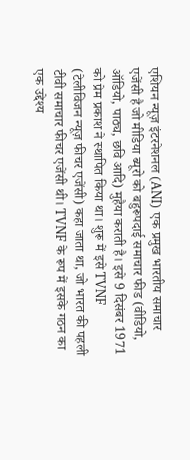एशियन न्यूज़ इंटरनेशनल (ANI) एक प्रमुख भारतीय समाचार एजेंसी है जो मीडिया ब्यूरो को बहुरूपदाई समाचार फीड (वीडियो, ऑडियो, पाठ्य, छवि आदि) मुहैया कराती है। इसे 9 दिसंबर 1971 को प्रेम प्रकाश ने स्थापित किया था। शुरू में इसे TVNF (टेलीविजन न्यूज़ फीचर एजेंसी) कहा जाता था, जो भारत की पहली टीवी समाचार फीचर एजेंसी थी। TVNF के रूप में इसके गठन का एक उद्देश्य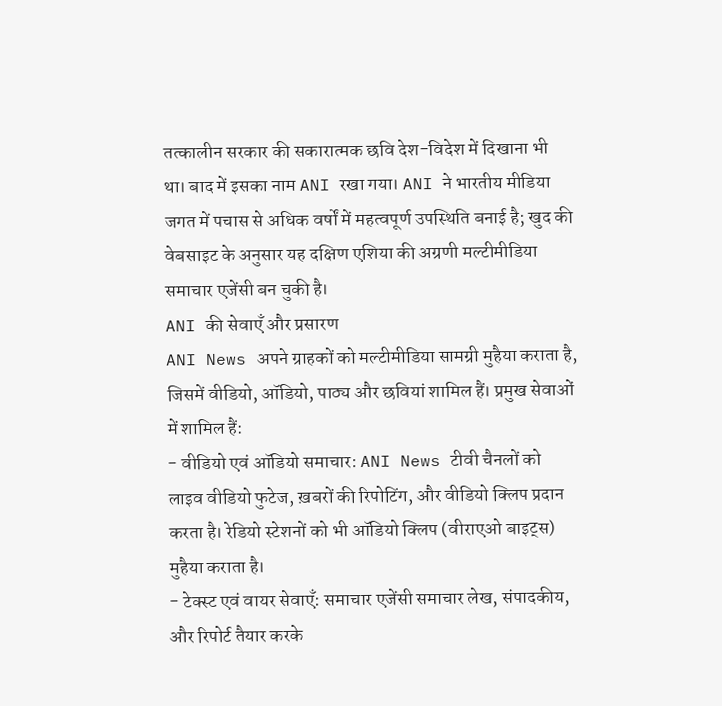तत्कालीन सरकार की सकारात्मक छवि देश-विदेश में दिखाना भी था। बाद में इसका नाम ANI रखा गया। ANI ने भारतीय मीडिया जगत में पचास से अधिक वर्षों में महत्वपूर्ण उपस्थिति बनाई है; खुद की वेबसाइट के अनुसार यह दक्षिण एशिया की अग्रणी मल्टीमीडिया समाचार एजेंसी बन चुकी है।
ANI की सेवाएँ और प्रसारण
ANI News अपने ग्राहकों को मल्टीमीडिया सामग्री मुहैया कराता है, जिसमें वीडियो, ऑडियो, पाठ्य और छवियां शामिल हैं। प्रमुख सेवाओं में शामिल हैं:
- वीडियो एवं ऑडियो समाचार: ANI News टीवी चैनलों को लाइव वीडियो फुटेज, ख़बरों की रिपोटिंग, और वीडियो क्लिप प्रदान करता है। रेडियो स्टेशनों को भी ऑडियो क्लिप (वीराएओ बाइट्स) मुहैया कराता है।
- टेक्स्ट एवं वायर सेवाएँ: समाचार एजेंसी समाचार लेख, संपादकीय, और रिपोर्ट तैयार करके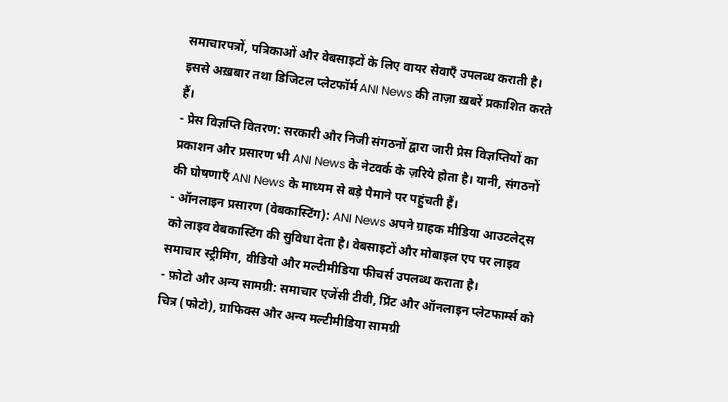समाचारपत्रों, पत्रिकाओं और वेबसाइटों के लिए वायर सेवाएँ उपलब्ध कराती है। इससे अख़बार तथा डिजिटल प्लेटफॉर्म ANI News की ताज़ा ख़बरें प्रकाशित करते हैं।
- प्रेस विज्ञप्ति वितरण: सरकारी और निजी संगठनों द्वारा जारी प्रेस विज्ञप्तियों का प्रकाशन और प्रसारण भी ANI News के नेटवर्क के ज़रिये होता है। यानी, संगठनों की घोषणाएँ ANI News के माध्यम से बड़े पैमाने पर पहुंचती हैं।
- ऑनलाइन प्रसारण (वेबकास्टिंग): ANI News अपने ग्राहक मीडिया आउटलेट्स को लाइव वेबकास्टिंग की सुविधा देता है। वेबसाइटों और मोबाइल एप पर लाइव समाचार स्ट्रीमिंग, वीडियो और मल्टीमीडिया फीचर्स उपलब्ध कराता है।
- फ़ोटो और अन्य सामग्री: समाचार एजेंसी टीवी, प्रिंट और ऑनलाइन प्लेटफार्म्स को चित्र (फोटो), ग्राफिक्स और अन्य मल्टीमीडिया सामग्री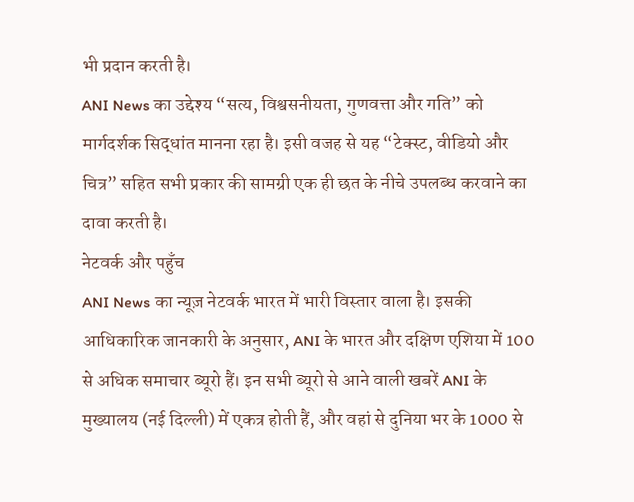भी प्रदान करती है।
ANI News का उद्देश्य “सत्य, विश्वसनीयता, गुणवत्ता और गति” को मार्गदर्शक सिद्धांत मानना रहा है। इसी वजह से यह “टेक्स्ट, वीडियो और चित्र” सहित सभी प्रकार की सामग्री एक ही छत के नीचे उपलब्ध करवाने का दावा करती है।
नेटवर्क और पहुँच
ANI News का न्यूज़ नेटवर्क भारत में भारी विस्तार वाला है। इसकी आधिकारिक जानकारी के अनुसार, ANI के भारत और दक्षिण एशिया में 100 से अधिक समाचार ब्यूरो हैं। इन सभी ब्यूरो से आने वाली खबरें ANI के मुख्यालय (नई दिल्ली) में एकत्र होती हैं, और वहां से दुनिया भर के 1000 से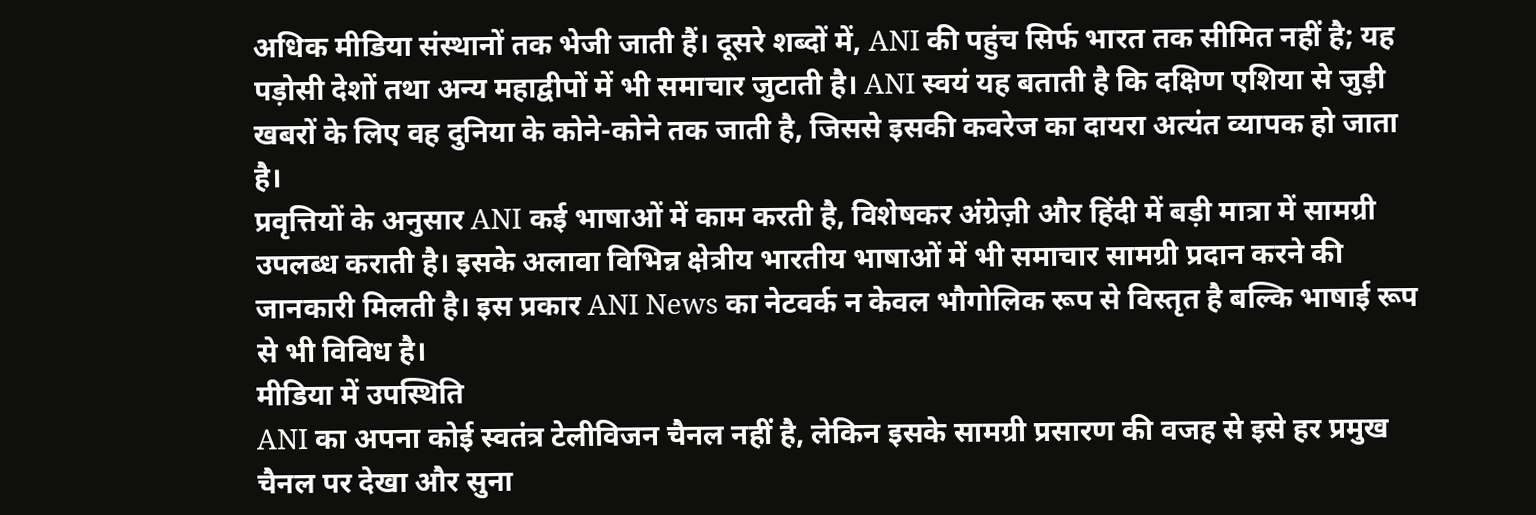अधिक मीडिया संस्थानों तक भेजी जाती हैं। दूसरे शब्दों में, ANI की पहुंच सिर्फ भारत तक सीमित नहीं है; यह पड़ोसी देशों तथा अन्य महाद्वीपों में भी समाचार जुटाती है। ANI स्वयं यह बताती है कि दक्षिण एशिया से जुड़ी खबरों के लिए वह दुनिया के कोने-कोने तक जाती है, जिससे इसकी कवरेज का दायरा अत्यंत व्यापक हो जाता है।
प्रवृत्तियों के अनुसार ANI कई भाषाओं में काम करती है, विशेषकर अंग्रेज़ी और हिंदी में बड़ी मात्रा में सामग्री उपलब्ध कराती है। इसके अलावा विभिन्न क्षेत्रीय भारतीय भाषाओं में भी समाचार सामग्री प्रदान करने की जानकारी मिलती है। इस प्रकार ANI News का नेटवर्क न केवल भौगोलिक रूप से विस्तृत है बल्कि भाषाई रूप से भी विविध है।
मीडिया में उपस्थिति
ANI का अपना कोई स्वतंत्र टेलीविजन चैनल नहीं है, लेकिन इसके सामग्री प्रसारण की वजह से इसे हर प्रमुख चैनल पर देखा और सुना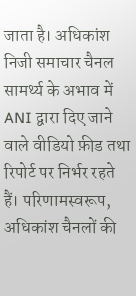जाता है। अधिकांश निजी समाचार चैनल सामर्थ्य के अभाव में ANI द्वारा दिए जाने वाले वीडियो फ़ीड तथा रिपोर्ट पर निर्भर रहते हैं। परिणामस्वरूप, अधिकांश चैनलों की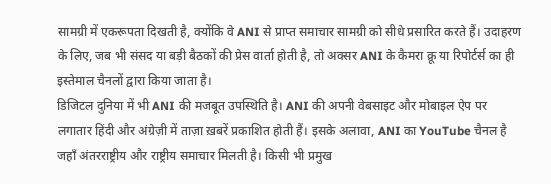सामग्री में एकरूपता दिखती है, क्योंकि वे ANI से प्राप्त समाचार सामग्री को सीधे प्रसारित करते हैं। उदाहरण के लिए, जब भी संसद या बड़ी बैठकों की प्रेस वार्ता होती है, तो अक्सर ANI के कैमरा क्रू या रिपोर्टर्स का ही इस्तेमाल चैनलों द्वारा किया जाता है।
डिजिटल दुनिया में भी ANI की मजबूत उपस्थिति है। ANI की अपनी वेबसाइट और मोबाइल ऐप पर लगातार हिंदी और अंग्रेज़ी में ताज़ा ख़बरें प्रकाशित होती हैं। इसके अलावा, ANI का YouTube चैनल है जहाँ अंतरराष्ट्रीय और राष्ट्रीय समाचार मिलती है। किसी भी प्रमुख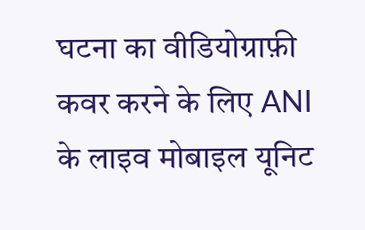घटना का वीडियोग्राफ़ी कवर करने के लिए ANI के लाइव मोबाइल यूनिट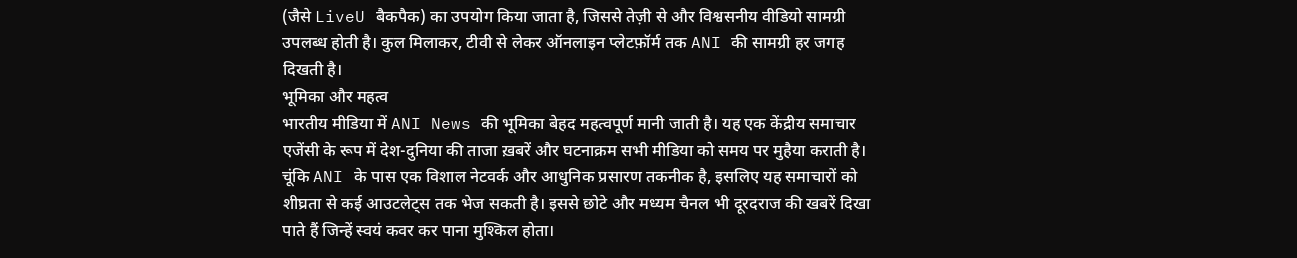(जैसे LiveU बैकपैक) का उपयोग किया जाता है, जिससे तेज़ी से और विश्वसनीय वीडियो सामग्री उपलब्ध होती है। कुल मिलाकर, टीवी से लेकर ऑनलाइन प्लेटफ़ॉर्म तक ANI की सामग्री हर जगह दिखती है।
भूमिका और महत्व
भारतीय मीडिया में ANI News की भूमिका बेहद महत्वपूर्ण मानी जाती है। यह एक केंद्रीय समाचार एजेंसी के रूप में देश-दुनिया की ताजा ख़बरें और घटनाक्रम सभी मीडिया को समय पर मुहैया कराती है। चूंकि ANI के पास एक विशाल नेटवर्क और आधुनिक प्रसारण तकनीक है, इसलिए यह समाचारों को शीघ्रता से कई आउटलेट्स तक भेज सकती है। इससे छोटे और मध्यम चैनल भी दूरदराज की खबरें दिखा पाते हैं जिन्हें स्वयं कवर कर पाना मुश्किल होता।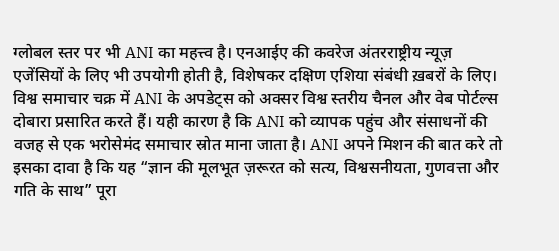ग्लोबल स्तर पर भी ANI का महत्त्व है। एनआईए की कवरेज अंतरराष्ट्रीय न्यूज़ एजेंसियों के लिए भी उपयोगी होती है, विशेषकर दक्षिण एशिया संबंधी ख़बरों के लिए। विश्व समाचार चक्र में ANI के अपडेट्स को अक्सर विश्व स्तरीय चैनल और वेब पोर्टल्स दोबारा प्रसारित करते हैं। यही कारण है कि ANI को व्यापक पहुंच और संसाधनों की वजह से एक भरोसेमंद समाचार स्रोत माना जाता है। ANI अपने मिशन की बात करे तो इसका दावा है कि यह “ज्ञान की मूलभूत ज़रूरत को सत्य, विश्वसनीयता, गुणवत्ता और गति के साथ” पूरा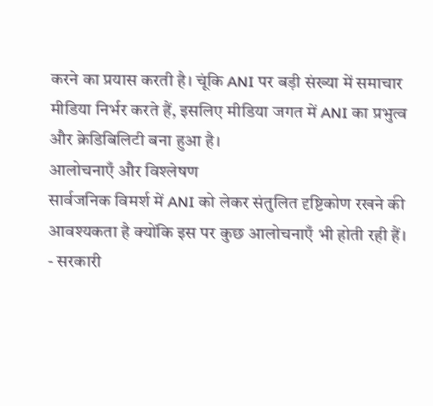करने का प्रयास करती है। चूंकि ANI पर बड़ी संख्या में समाचार मीडिया निर्भर करते हैं, इसलिए मीडिया जगत में ANI का प्रभुत्व और क्रेडिबिलिटी बना हुआ है।
आलोचनाएँ और विश्लेषण
सार्वजनिक विमर्श में ANI को लेकर संतुलित दृष्टिकोण रखने की आवश्यकता है क्योंकि इस पर कुछ आलोचनाएँ भी होती रही हैं।
- सरकारी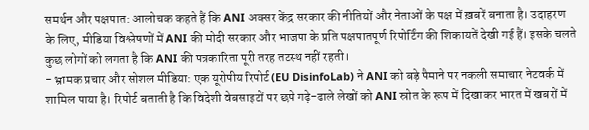समर्थन और पक्षपात: आलोचक कहते हैं कि ANI अक्सर केंद्र सरकार की नीतियों और नेताओं के पक्ष में ख़बरें बनाता है। उदाहरण के लिए, मीडिया विश्लेषणों में ANI की मोदी सरकार और भाजपा के प्रति पक्षपातपूर्ण रिपोर्टिंग की शिकायतें देखी गई हैं। इसके चलते कुछ लोगों को लगता है कि ANI की पत्रकारिता पूरी तरह तटस्थ नहीं रहती।
- भ्रामक प्रचार और सोशल मीडिया: एक यूरोपीय रिपोर्ट (EU DisinfoLab) ने ANI को बड़े पैमाने पर नकली समाचार नेटवर्क में शामिल पाया है। रिपोर्ट बताती है कि विदेशी वेबसाइटों पर छपे गढ़े-ढाले लेखों को ANI स्रोत के रूप में दिखाकर भारत में खबरों में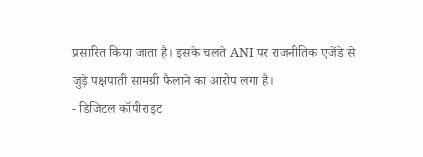प्रसारित किया जाता है। इसके चलते ANI पर राजनीतिक एजेंडे से जुड़े पक्षपाती सामग्री फैलाने का आरोप लगा है।
- डिजिटल कॉपीराइट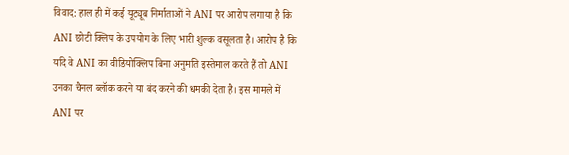विवाद: हाल ही में कई यूट्यूब निर्माताओं ने ANI पर आरोप लगाया है कि ANI छोटी क्लिप के उपयोग के लिए भारी शुल्क वसूलता है। आरोप है कि यदि वे ANI का वीडियोक्लिप बिना अनुमति इस्तेमाल करते हैं तो ANI उनका चैनल ब्लॉक करने या बंद करने की धमकी देता है। इस मामले में ANI पर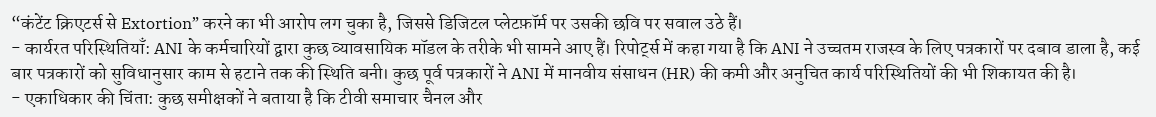“कंटेंट क्रिएटर्स से Extortion” करने का भी आरोप लग चुका है, जिससे डिजिटल प्लेटफ़ॉर्म पर उसकी छवि पर सवाल उठे हैं।
- कार्यरत परिस्थितियाँ: ANI के कर्मचारियों द्वारा कुछ व्यावसायिक मॉडल के तरीके भी सामने आए हैं। रिपोर्ट्स में कहा गया है कि ANI ने उच्चतम राजस्व के लिए पत्रकारों पर दबाव डाला है, कई बार पत्रकारों को सुविधानुसार काम से हटाने तक की स्थिति बनी। कुछ पूर्व पत्रकारों ने ANI में मानवीय संसाधन (HR) की कमी और अनुचित कार्य परिस्थितियों की भी शिकायत की है।
- एकाधिकार की चिंता: कुछ समीक्षकों ने बताया है कि टीवी समाचार चैनल और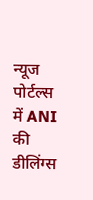न्यूज पोर्टल्स में ANI की डीलिंग्स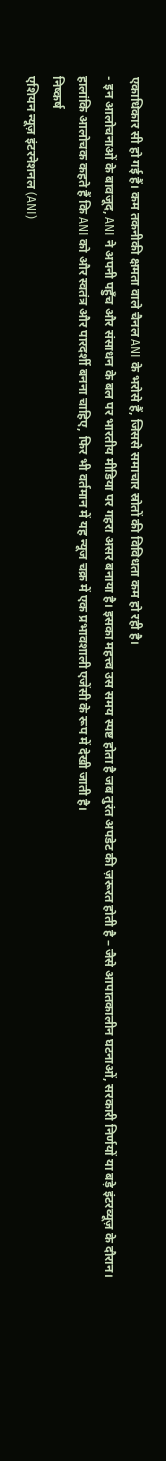एकाधिकार सी हो गई हैं। कम तकनीकी क्षमता वाले चैनल ANI के भरोसे हैं, जिससे समाचार स्रोतों की विविधता कम हो रही है।
- इन आलोचनाओं के बावजूद, ANI ने अपनी पहुँच और संसाधन के बल पर भारतीय मीडिया पर गहरा असर बनाया है। इसका महत्त्व उस समय स्पष्ट होता है जब तुरंत अपडेट की ज़रूरत होती है – जैसे आपातकालीन घटनाओं, सरकारी निर्णयों या बड़े इंटरव्यूज़ के दौरान। हालांकि आलोचक कहते हैं कि ANI को और स्वतंत्र और पारदर्शी बनना चाहिए, फिर भी वर्तमान में यह न्यूज चक्र में एक प्रभावशाली एजेंसी के रूप में देखी जाती है।
निष्कर्ष
एशियन न्यूज़ इंटरनेशनल (ANI)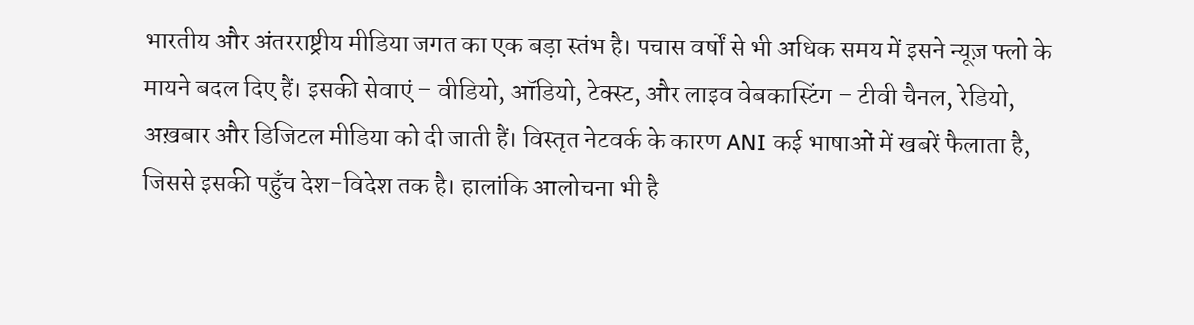भारतीय और अंतरराष्ट्रीय मीडिया जगत का एक बड़ा स्तंभ है। पचास वर्षों से भी अधिक समय में इसने न्यूज़ फ्लो के मायने बदल दिए हैं। इसकी सेवाएं – वीडियो, ऑडियो, टेक्स्ट, और लाइव वेबकास्टिंग – टीवी चैनल, रेडियो, अख़बार और डिजिटल मीडिया को दी जाती हैं। विस्तृत नेटवर्क के कारण ANI कई भाषाओं में खबरें फैलाता है, जिससे इसकी पहुँच देश-विदेश तक है। हालांकि आलोचना भी है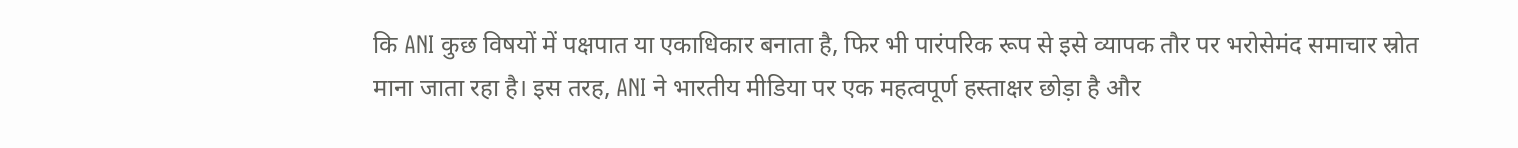कि ANI कुछ विषयों में पक्षपात या एकाधिकार बनाता है, फिर भी पारंपरिक रूप से इसे व्यापक तौर पर भरोसेमंद समाचार स्रोत माना जाता रहा है। इस तरह, ANI ने भारतीय मीडिया पर एक महत्वपूर्ण हस्ताक्षर छोड़ा है और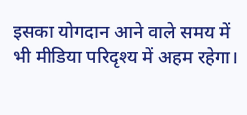इसका योगदान आने वाले समय में भी मीडिया परिदृश्य में अहम रहेगा।